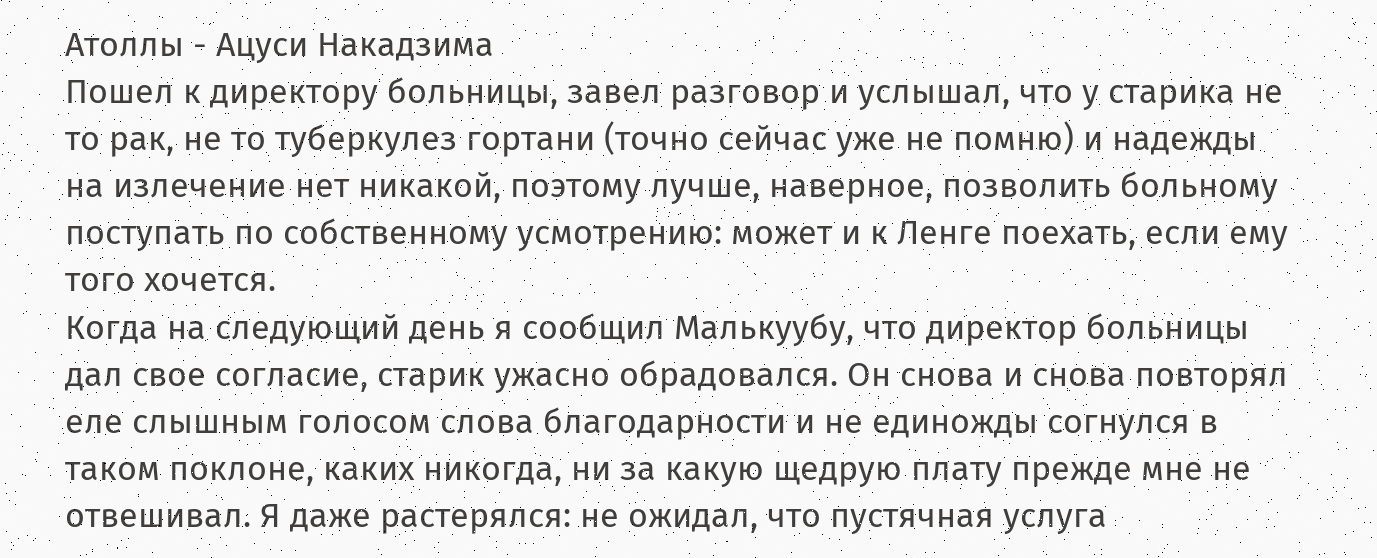Атоллы - Ацуси Накадзима
Пошел к директору больницы, завел разговор и услышал, что у старика не то рак, не то туберкулез гортани (точно сейчас уже не помню) и надежды на излечение нет никакой, поэтому лучше, наверное, позволить больному поступать по собственному усмотрению: может и к Ленге поехать, если ему того хочется.
Когда на следующий день я сообщил Малькуубу, что директор больницы дал свое согласие, старик ужасно обрадовался. Он снова и снова повторял еле слышным голосом слова благодарности и не единожды согнулся в таком поклоне, каких никогда, ни за какую щедрую плату прежде мне не отвешивал. Я даже растерялся: не ожидал, что пустячная услуга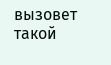вызовет такой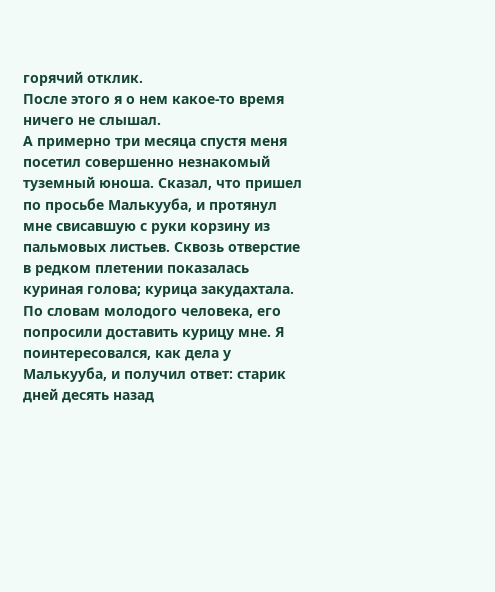горячий отклик.
После этого я о нем какое-то время ничего не слышал.
А примерно три месяца спустя меня посетил совершенно незнакомый туземный юноша. Сказал, что пришел по просьбе Малькууба, и протянул мне свисавшую с руки корзину из пальмовых листьев. Сквозь отверстие в редком плетении показалась куриная голова; курица закудахтала. По словам молодого человека, его попросили доставить курицу мне. Я поинтересовался, как дела у Малькууба, и получил ответ: старик дней десять назад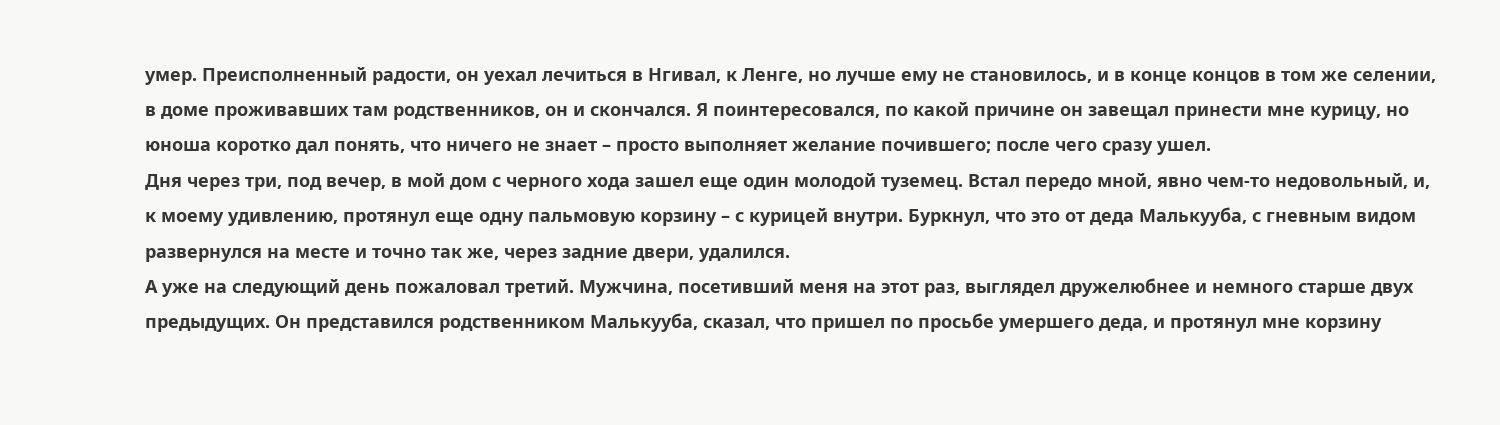умер. Преисполненный радости, он уехал лечиться в Нгивал, к Ленге, но лучше ему не становилось, и в конце концов в том же селении, в доме проживавших там родственников, он и скончался. Я поинтересовался, по какой причине он завещал принести мне курицу, но юноша коротко дал понять, что ничего не знает – просто выполняет желание почившего; после чего сразу ушел.
Дня через три, под вечер, в мой дом с черного хода зашел еще один молодой туземец. Встал передо мной, явно чем-то недовольный, и, к моему удивлению, протянул еще одну пальмовую корзину – с курицей внутри. Буркнул, что это от деда Малькууба, с гневным видом развернулся на месте и точно так же, через задние двери, удалился.
А уже на следующий день пожаловал третий. Мужчина, посетивший меня на этот раз, выглядел дружелюбнее и немного старше двух предыдущих. Он представился родственником Малькууба, сказал, что пришел по просьбе умершего деда, и протянул мне корзину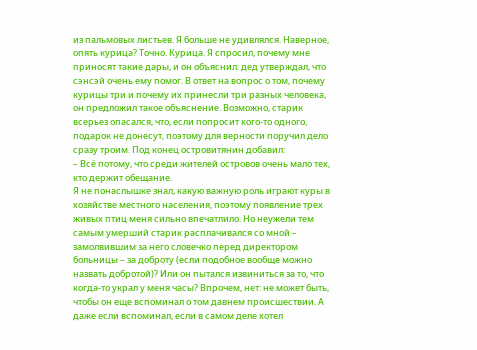из пальмовых листьев. Я больше не удивлялся. Наверное, опять курица? Точно. Курица. Я спросил, почему мне приносят такие дары, и он объяснил: дед утверждал, что сэнсэй очень ему помог. В ответ на вопрос о том, почему курицы три и почему их принесли три разных человека, он предложил такое объяснение. Возможно, старик всерьез опасался, что, если попросит кого-то одного, подарок не донесут, поэтому для верности поручил дело сразу троим. Под конец островитянин добавил:
– Всё потому, что среди жителей островов очень мало тех, кто держит обещание.
Я не понаслышке знал, какую важную роль играют куры в хозяйстве местного населения, поэтому появление трех живых птиц меня сильно впечатлило. Но неужели тем самым умерший старик расплачивался со мной – замолвившим за него словечко перед директором больницы – за доброту (если подобное вообще можно назвать добротой)? Или он пытался извиниться за то, что когда-то украл у меня часы? Впрочем, нет: не может быть, чтобы он еще вспоминал о том давнем происшествии. А даже если вспоминал, если в самом деле хотел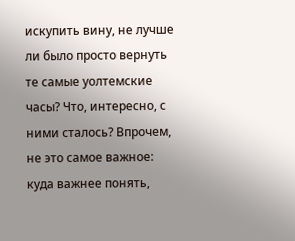искупить вину, не лучше ли было просто вернуть те самые уолтемские часы? Что, интересно, с ними сталось? Впрочем, не это самое важное: куда важнее понять,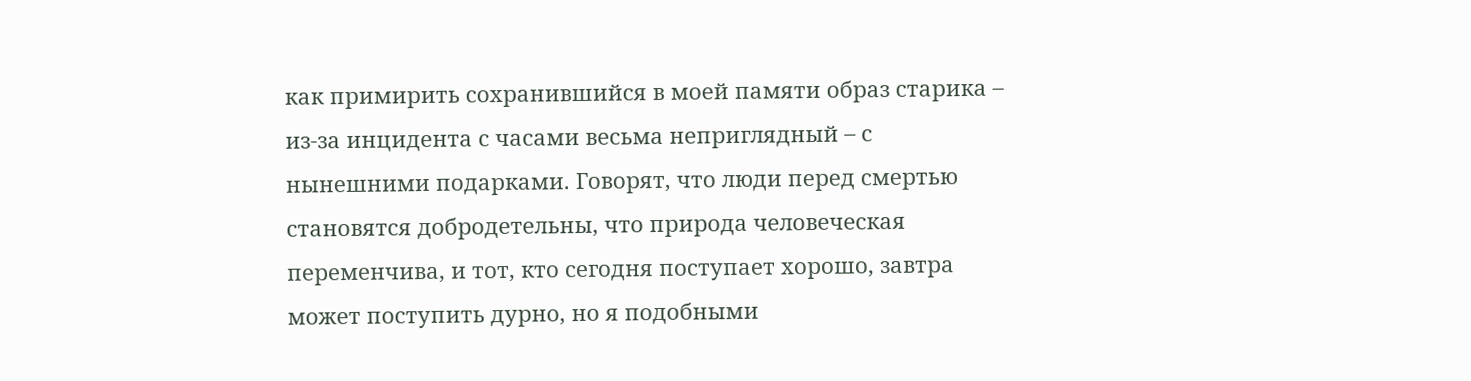как примирить сохранившийся в моей памяти образ старика – из-за инцидента с часами весьма неприглядный – с нынешними подарками. Говорят, что люди перед смертью становятся добродетельны, что природа человеческая переменчива, и тот, кто сегодня поступает хорошо, завтра может поступить дурно, но я подобными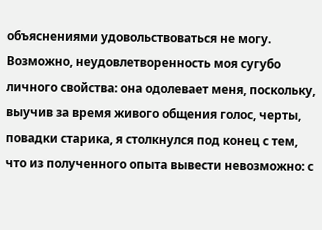объяснениями удовольствоваться не могу. Возможно, неудовлетворенность моя сугубо личного свойства: она одолевает меня, поскольку, выучив за время живого общения голос, черты, повадки старика, я столкнулся под конец с тем, что из полученного опыта вывести невозможно: с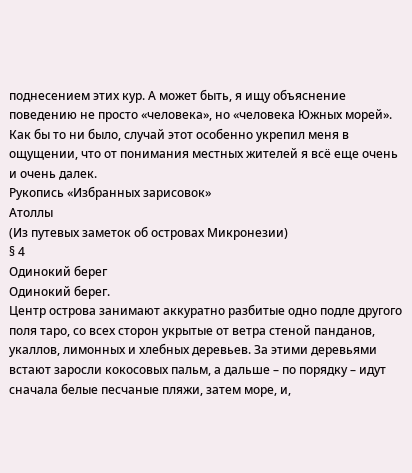поднесением этих кур. А может быть, я ищу объяснение поведению не просто «человека», но «человека Южных морей». Как бы то ни было, случай этот особенно укрепил меня в ощущении, что от понимания местных жителей я всё еще очень и очень далек.
Рукопись «Избранных зарисовок»
Атоллы
(Из путевых заметок об островах Микронезии)
§ 4
Одинокий берег
Одинокий берег.
Центр острова занимают аккуратно разбитые одно подле другого поля таро, со всех сторон укрытые от ветра стеной панданов, укаллов, лимонных и хлебных деревьев. За этими деревьями встают заросли кокосовых пальм, а дальше – по порядку – идут сначала белые песчаные пляжи, затем море, и,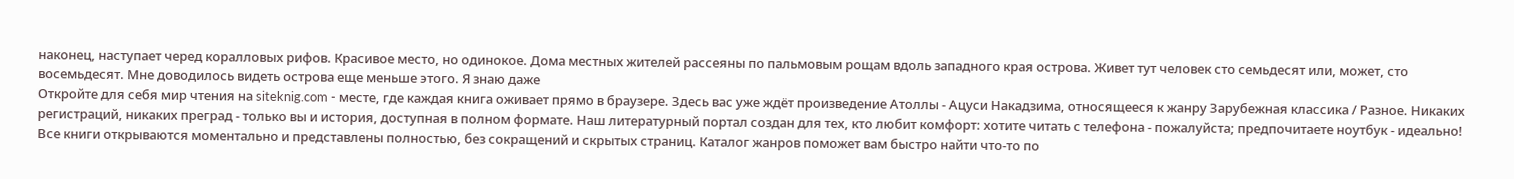наконец, наступает черед коралловых рифов. Красивое место, но одинокое. Дома местных жителей рассеяны по пальмовым рощам вдоль западного края острова. Живет тут человек сто семьдесят или, может, сто восемьдесят. Мне доводилось видеть острова еще меньше этого. Я знаю даже
Откройте для себя мир чтения на siteknig.com - месте, где каждая книга оживает прямо в браузере. Здесь вас уже ждёт произведение Атоллы - Ацуси Накадзима, относящееся к жанру Зарубежная классика / Разное. Никаких регистраций, никаких преград - только вы и история, доступная в полном формате. Наш литературный портал создан для тех, кто любит комфорт: хотите читать с телефона - пожалуйста; предпочитаете ноутбук - идеально! Все книги открываются моментально и представлены полностью, без сокращений и скрытых страниц. Каталог жанров поможет вам быстро найти что-то по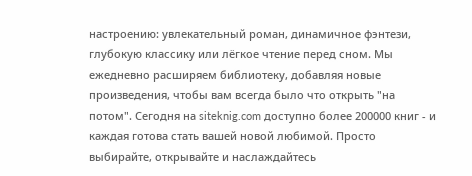настроению: увлекательный роман, динамичное фэнтези, глубокую классику или лёгкое чтение перед сном. Мы ежедневно расширяем библиотеку, добавляя новые произведения, чтобы вам всегда было что открыть "на потом". Сегодня на siteknig.com доступно более 200000 книг - и каждая готова стать вашей новой любимой. Просто выбирайте, открывайте и наслаждайтесь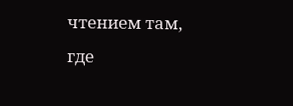чтением там, где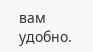вам удобно.